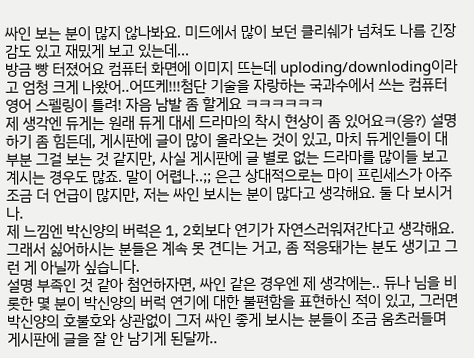싸인 보는 분이 많지 않나봐요. 미드에서 많이 보던 클리쉐가 넘쳐도 나름 긴장감도 있고 재밌게 보고 있는데...
방금 빵 터졌어요 컴퓨터 화면에 이미지 뜨는데 uploding/downloding이라고 엄청 크게 나왔어..어뜨케!!!첨단 기술을 자랑하는 국과수에서 쓰는 컴퓨터 영어 스펠링이 틀려! 자음 남발 좀 할게요 ㅋㅋㅋㅋㅋㅋ
제 생각엔 듀게는 원래 듀게 대세 드라마의 착시 현상이 좀 있어요ㅋ(응?) 설명하기 좀 힘든데, 게시판에 글이 많이 올라오는 것이 있고, 마치 듀게인들이 대부분 그걸 보는 것 같지만, 사실 게시판에 글 별로 없는 드라마를 많이들 보고 계시는 경우도 많죠. 말이 어렵나..;; 은근 상대적으로는 마이 프린세스가 아주 조금 더 언급이 많지만, 저는 싸인 보시는 분이 많다고 생각해요. 둘 다 보시거나.
제 느낌엔 박신양의 버럭은 1, 2회보다 연기가 자연스러워져간다고 생각해요. 그래서 싫어하시는 분들은 계속 못 견디는 거고, 좀 적응돼가는 분도 생기고 그런 게 아닐까 싶습니다.
설명 부족인 것 같아 첨언하자면, 싸인 같은 경우엔 제 생각에는.. 듀나 님을 비롯한 몇 분이 박신양의 버럭 연기에 대한 불편함을 표현하신 적이 있고, 그러면 박신양의 호불호와 상관없이 그저 싸인 좋게 보시는 분들이 조금 움츠러들며 게시판에 글을 잘 안 남기게 된달까..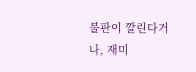불판이 깔린다거나, 재미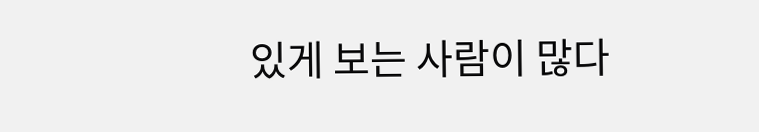있게 보는 사람이 많다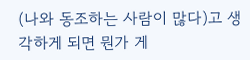(나와 동조하는 사람이 많다)고 생각하게 되면 뭔가 게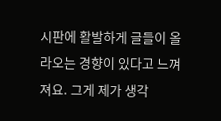시판에 활발하게 글들이 올라오는 경향이 있다고 느껴져요. 그게 제가 생각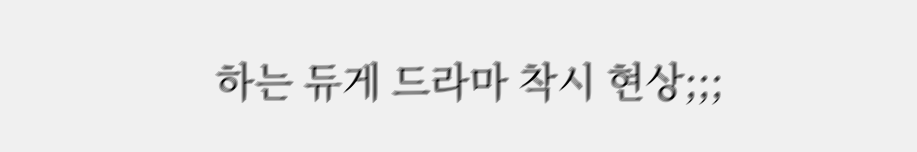하는 듀게 드라마 착시 현상;;;